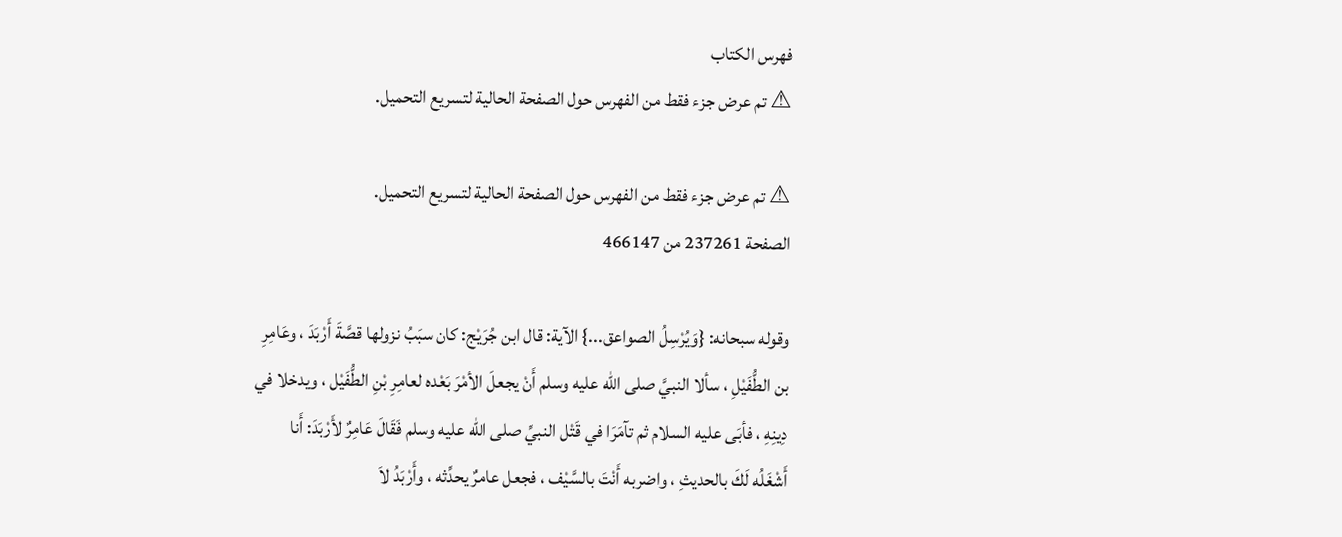فهرس الكتاب
⚠ تم عرض جزء فقط من الفهرس حول الصفحة الحالية لتسريع التحميل.

⚠ تم عرض جزء فقط من الفهرس حول الصفحة الحالية لتسريع التحميل.
الصفحة 237261 من 466147

وقوله سبحانه: {وَيُرْسِلُ الصواعق...} الآية: قال ابن جُرَيْج: كان سبَبُ نزولها قصَّةَ أَرْبَدَ ، وعَامِرِ بن الطُّفَيْلِ ، سألا النبيَّ صلى الله عليه وسلم أَنْ يجعلَ الأمْرَ بَعْده لعامِرِ بْنِ الطُّفَيْل ، ويدخلا في دِينِهِ ، فأبَى عليه السلام ثم تآمَرَا في قَتْل النبيِّ صلى الله عليه وسلم فَقَالَ عَامِرٌ لأَرْبَدَ: أَنا أَشْغَلُه لَكَ بالحديثِ ، واضربه أَنْتَ بالسَّيْف ، فجعل عامرٌ يحدِّثه ، وأَرْبَدُ لاَ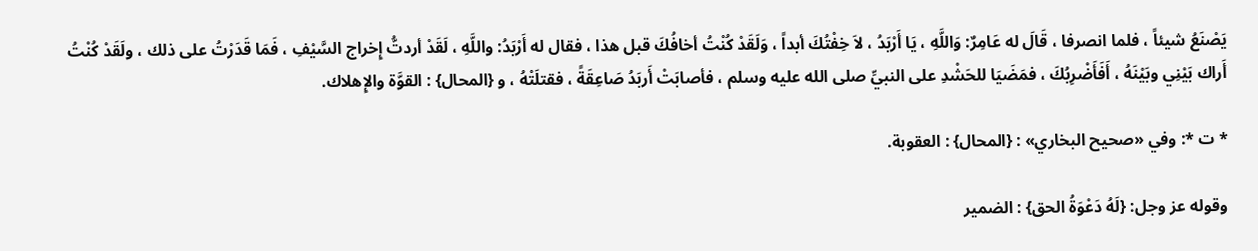يَصْنَعُ شيئاً ، فلما انصرفا ، قَالَ له عَامِرٌ: وَاللَّهِ ، يَا أَرْبَدُ ، لاَ خِفْتُكَ أبداً ، وَلَقَدْ كُنْتُ أخافُكَ قبل هذا ، فقال له أَرْبَدُ: واللَّهِ ، لَقَدْ أردتُّ إِخراج السَّيْفِ ، فَمَا قَدَرْتُ على ذلك ، ولَقَدْ كُنْتُ أَراك بَيْنِي وبَيْنَهُ ، أَفَأَضْرِبُكَ ، فمَضَيَا للحَشْدِ على النبيِّ صلى الله عليه وسلم ، فأصابَتْ أَربَدُ صَاعِقَةً ، فقتلَتْهُ ، و {المحال} : القوَّة والإِهلاك.

* ت *: وفي «صحيح البخاري» : {المحال} : العقوبة.

وقوله عز وجل: {لَهُ دَعْوَةُ الحق} : الضمير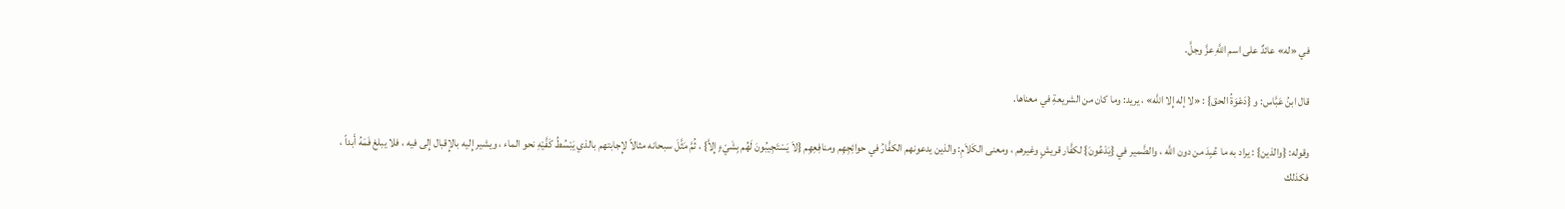في «له» عائدٌ على اسم اللَّهِ عزَّ وجلَّ.

قال ابنُ عَبَّاس: و {دَعْوَةُ الحق} : «لا إله إِلا اللَّه» ، يريد: وما كان من الشريعةِ في معناها.

وقوله: {والذين} : يراد به ما عُبِدَ من دون اللَّه ، والضَّمير في {يَدْعُونَ} لكفَّار قريشٍ وغيرهم ، ومعنى الكَلاَمِ: والذين يدعونهم الكفَّارُ في حوائِجِهِم ومنافِعِهِم {لاَ يَسْتَجِيبُونَ لَهُم بِشَيْءٍ إِلاَّ} ، ثُمَّ مَثَّلَ سبحانه مثالاً لإِجابتهم بالذي يَبْسُطُ كَفَّيْهِ نحو الماء ، ويشير إِليه بالإِقبال إِلى فيه ، فلا يبلغ فَمَهُ أَبداً ، فكذلك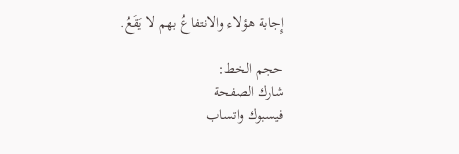إِجابة هؤلاء والانتفاعُ بهم لا يَقَعُ.

حجم الخط:
شارك الصفحة
فيسبوك واتساب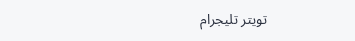تويتر تليجرام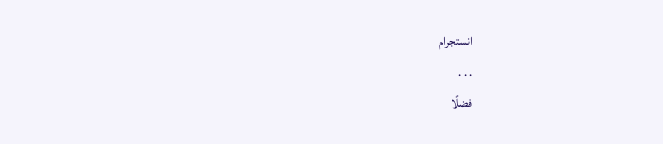انستجرام
. . .
فضلًا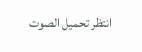انتظر تحميل الصوت